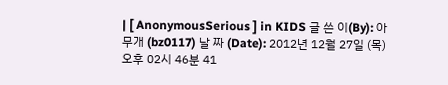| [ AnonymousSerious ] in KIDS 글 쓴 이(By): 아무개 (bz0117) 날 짜 (Date): 2012년 12월 27일 (목) 오후 02시 46분 41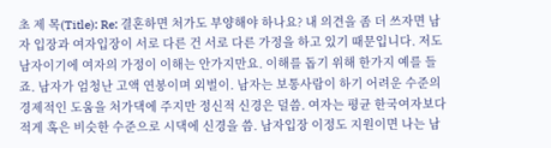초 제 목(Title): Re: 결혼하면 처가도 부양해야 하나요? 내 의견을 좀 더 쓰자면 남자 입장과 여자입장이 서로 다른 건 서로 다른 가정을 하고 있기 때문입니다. 저도 남자이기에 여자의 가정이 이해는 안가지만요. 이해를 돕기 위해 한가지 예를 들죠. 남자가 엄청난 고액 연봉이며 외벌이. 남자는 보통사람이 하기 어려운 수준의 경제적인 도움을 처가댁에 주지만 정신적 신경은 덜씀. 여자는 평균 한국여자보다 적게 혹은 비슷한 수준으로 시댁에 신경을 씀. 남자입장 이정도 지원이면 나는 남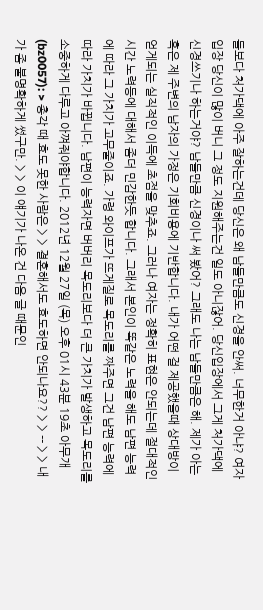들보다 처가댁에 아주 잘하는건데 당신은 왜 남들만큼도 신경을 안써. 너무한거 아냐? 여자입장 당신이 많이 버니 그 정도 지원해주는건 일도 아니잖어. 당신입장에서 그게 처가댁에 신경쓰기나 하는거야? 남들만큼 신경이나 써 봤어? 그래도 나는 남들만큼은 해. 제가 아는 혹은 제 주변의 남자의 가정은 기회비용에 기반합니다. 내가 어떤 걸 제공했을때 상대방이 얻게되는 실직적인 이득에 초점을 맞추죠. 그러나 여자는 정확히 표현은 안되는데 절대적인 시간 노력등에 대해서 좀더 민감한듯 합니다. 그래서 본인이 똑같은 노력을 해도 남편 능력에 따라 그 가치가 고무줄이죠. 가령 와이프가 뜨게질로 목도리를 짜주면 그건 남편 능력에 따라 가치가 바뀝니다. 남편이 능력자면 버버리 목도리보다 더 큰 가치가 발생하고 목도리를 소중하게 다루고 아껴줘야합니다. 2012년 12월 27일 (목) 오후 01시 43분 19초 아무개 (bz0057): > 총각 때 효도 못한 사람은 > > 결혼해서도 효도하면 안되나요?? > > -- > > 내가 좀 불명확하게 썼구만. > > 이 얘기가 나온 건 다음 글 때문인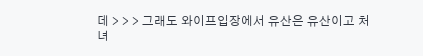데 > > > 그래도 와이프입장에서 유산은 유산이고 처녀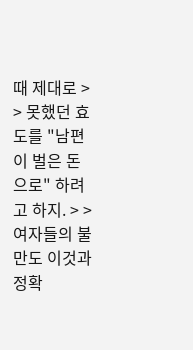때 제대로 > > 못했던 효도를 "남편이 벌은 돈으로" 하려고 하지. > > 여자들의 불만도 이것과 정확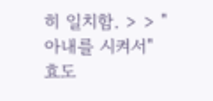히 일치함. > > "아내를 시켜서" 효도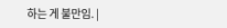하는 게 불만임. |